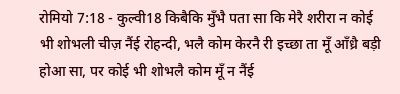रोमियो 7:18 - कुल्वी18 किबैकि मुँभै पता सा कि मेरै शरीरा न कोई भी शोभली चीज़ नैंई रोहन्दी, भलै कोम केरनै री इच्छा ता मूँ आँध्रै बड़ी होआ सा, पर कोई भी शोभलै कोम मूँ न नैंई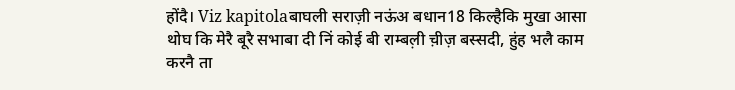होंदै। Viz kapitolaबाघली सराज़ी नऊंअ बधान18 किल्हैकि मुखा आसा थोघ कि मेरै बूरै सभाबा दी निं कोई बी राम्बल़ी च़ीज़ बस्सदी, हुंह भलै काम करनै ता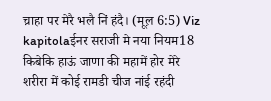च़ाहा पर मेरै भलै निं हंदै। (मूल़ 6:5) Viz kapitolaईनर सराजी मे नया नियम18 किबेकि हाऊं जाणा की महामें होर मेरे शरीरा में कोई रामडी चीज नांई रहंदी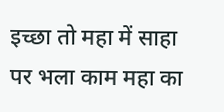इच्छा तो महा में साहा पर भला काम महा का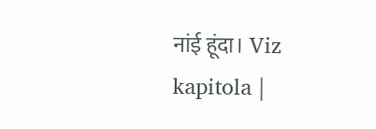नांई हूंदा। Viz kapitola |